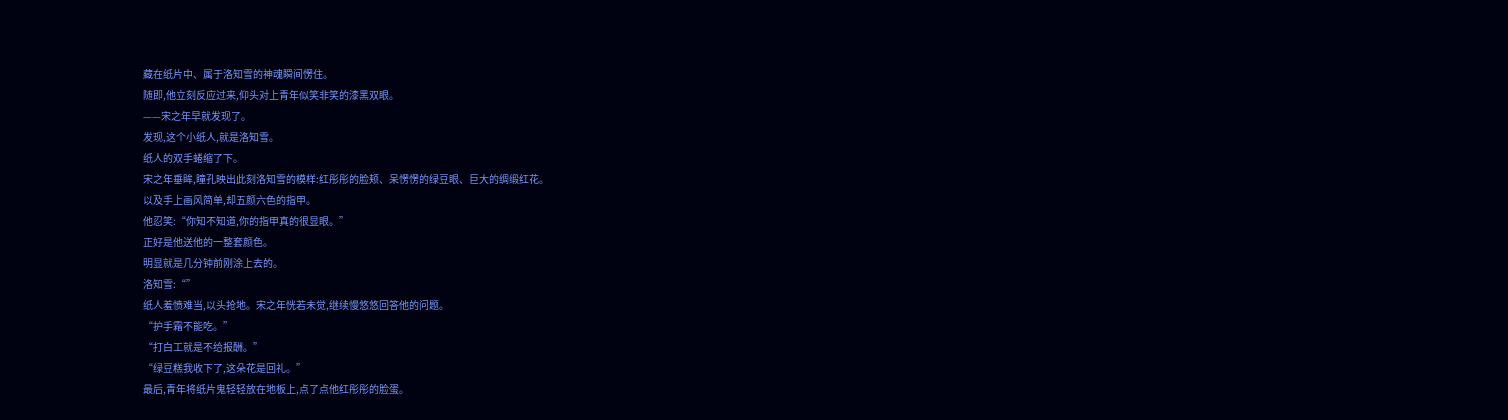藏在纸片中、属于洛知雪的神魂瞬间愣住。
随即,他立刻反应过来,仰头对上青年似笑非笑的漆黑双眼。
——宋之年早就发现了。
发现,这个小纸人,就是洛知雪。
纸人的双手蜷缩了下。
宋之年垂眸,瞳孔映出此刻洛知雪的模样:红彤彤的脸颊、呆愣愣的绿豆眼、巨大的绸缎红花。
以及手上画风简单,却五颜六色的指甲。
他忍笑:“你知不知道,你的指甲真的很显眼。”
正好是他送他的一整套颜色。
明显就是几分钟前刚涂上去的。
洛知雪:“”
纸人羞愤难当,以头抢地。宋之年恍若未觉,继续慢悠悠回答他的问题。
“护手霜不能吃。”
“打白工就是不给报酬。”
“绿豆糕我收下了,这朵花是回礼。”
最后,青年将纸片鬼轻轻放在地板上,点了点他红彤彤的脸蛋。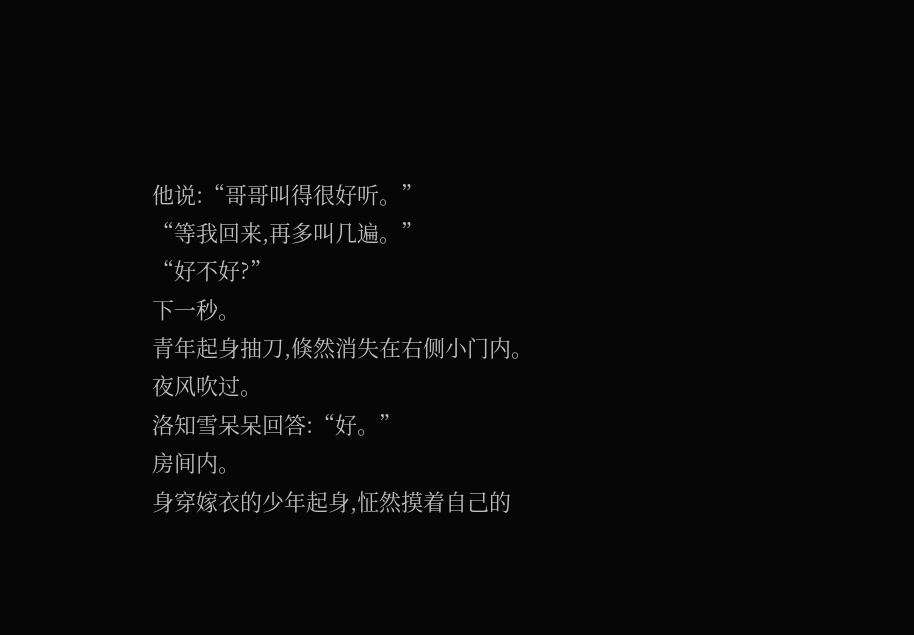他说:“哥哥叫得很好听。”
“等我回来,再多叫几遍。”
“好不好?”
下一秒。
青年起身抽刀,倏然消失在右侧小门内。
夜风吹过。
洛知雪呆呆回答:“好。”
房间内。
身穿嫁衣的少年起身,怔然摸着自己的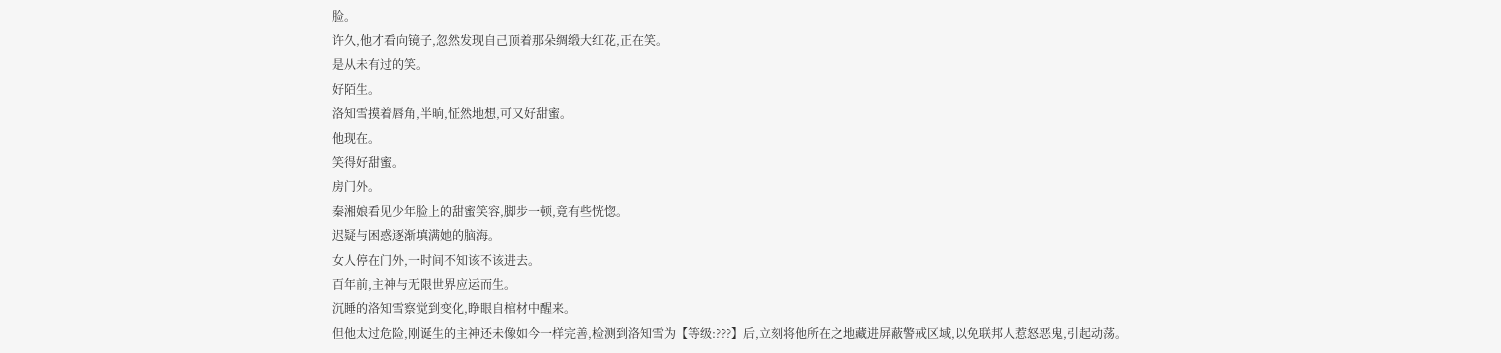脸。
许久,他才看向镜子,忽然发现自己顶着那朵绸缎大红花,正在笑。
是从未有过的笑。
好陌生。
洛知雪摸着唇角,半晌,怔然地想,可又好甜蜜。
他现在。
笑得好甜蜜。
房门外。
秦湘娘看见少年脸上的甜蜜笑容,脚步一顿,竟有些恍惚。
迟疑与困惑逐渐填满她的脑海。
女人停在门外,一时间不知该不该进去。
百年前,主神与无限世界应运而生。
沉睡的洛知雪察觉到变化,睁眼自棺材中醒来。
但他太过危险,刚诞生的主神还未像如今一样完善,检测到洛知雪为【等级:???】后,立刻将他所在之地藏进屏蔽警戒区域,以免联邦人惹怒恶鬼,引起动荡。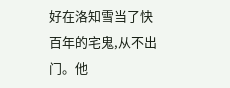好在洛知雪当了快百年的宅鬼,从不出门。他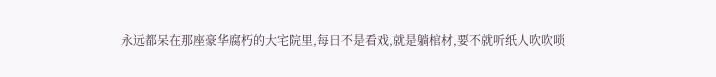永远都呆在那座豪华腐朽的大宅院里,每日不是看戏,就是躺棺材,要不就听纸人吹吹唢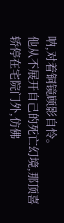呐,对着铜镜顾影自怜。
他从不展开自己的死亡幻境,那顶喜轿停在宅院门外,仿佛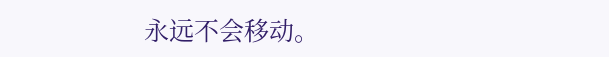永远不会移动。